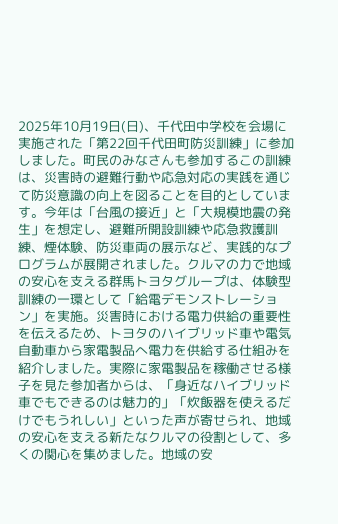2025年10月19日(日)、千代田中学校を会場に実施された「第22回千代田町防災訓練」に参加しました。町民のみなさんも参加するこの訓練は、災害時の避難行動や応急対応の実践を通じて防災意識の向上を図ることを目的としています。今年は「台風の接近」と「大規模地震の発生」を想定し、避難所開設訓練や応急救護訓練、煙体験、防災車両の展示など、実践的なプログラムが展開されました。クルマの力で地域の安心を支える群馬トヨタグループは、体験型訓練の一環として「給電デモンストレーション」を実施。災害時における電力供給の重要性を伝えるため、トヨタのハイブリッド車や電気自動車から家電製品へ電力を供給する仕組みを紹介しました。実際に家電製品を稼働させる様子を見た参加者からは、「身近なハイブリッド車でもできるのは魅力的」「炊飯器を使えるだけでもうれしい」といった声が寄せられ、地域の安心を支える新たなクルマの役割として、多くの関心を集めました。地域の安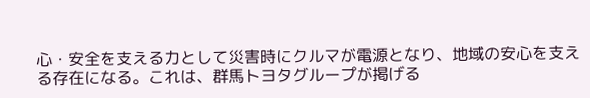心・安全を支える力として災害時にクルマが電源となり、地域の安心を支える存在になる。これは、群馬トヨタグループが掲げる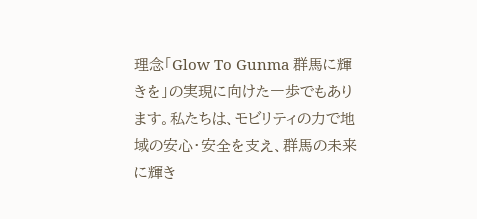理念「Glow To Gunma 群馬に輝きを」の実現に向けた一歩でもあります。私たちは、モビリティの力で地域の安心・安全を支え、群馬の未来に輝き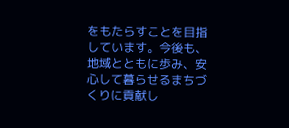をもたらすことを目指しています。今後も、地域とともに歩み、安心して暮らせるまちづくりに貢献し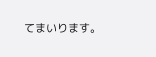てまいります。